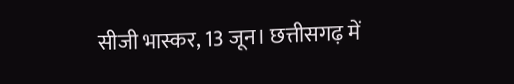सीजी भास्कर, 13 जून। छत्तीसगढ़ में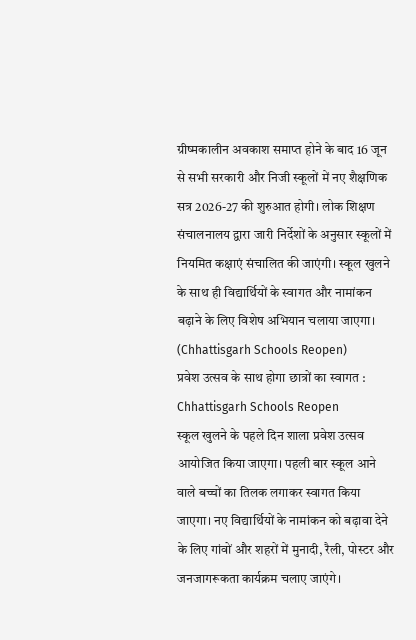ग्रीष्मकालीन अवकाश समाप्त होने के बाद 16 जून से सभी सरकारी और निजी स्कूलों में नए शैक्षणिक सत्र 2026-27 की शुरुआत होगी। लोक शिक्षण संचालनालय द्वारा जारी निर्देशों के अनुसार स्कूलों में नियमित कक्षाएं संचालित की जाएंगी। स्कूल खुलने के साथ ही विद्यार्थियों के स्वागत और नामांकन बढ़ाने के लिए विशेष अभियान चलाया जाएगा। (Chhattisgarh Schools Reopen)
प्रवेश उत्सव के साथ होगा छात्रों का स्वागत : Chhattisgarh Schools Reopen
स्कूल खुलने के पहले दिन शाला प्रवेश उत्सव आयोजित किया जाएगा। पहली बार स्कूल आने वाले बच्चों का तिलक लगाकर स्वागत किया जाएगा। नए विद्यार्थियों के नामांकन को बढ़ावा देने के लिए गांवों और शहरों में मुनादी, रैली, पोस्टर और जनजागरूकता कार्यक्रम चलाए जाएंगे।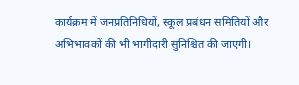कार्यक्रम में जनप्रतिनिधियों, स्कूल प्रबंधन समितियों और अभिभावकों की भी भागीदारी सुनिश्चित की जाएगी।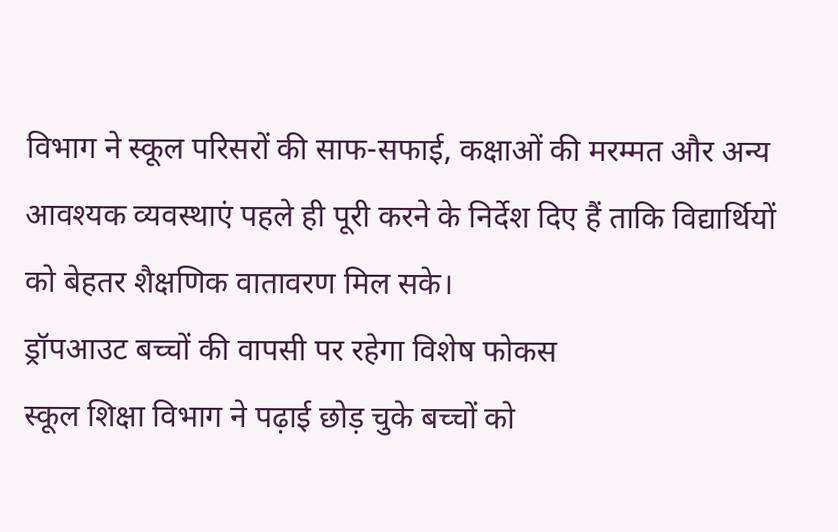विभाग ने स्कूल परिसरों की साफ-सफाई, कक्षाओं की मरम्मत और अन्य आवश्यक व्यवस्थाएं पहले ही पूरी करने के निर्देश दिए हैं ताकि विद्यार्थियों को बेहतर शैक्षणिक वातावरण मिल सके।
ड्रॉपआउट बच्चों की वापसी पर रहेगा विशेष फोकस
स्कूल शिक्षा विभाग ने पढ़ाई छोड़ चुके बच्चों को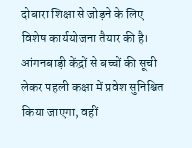दोबारा शिक्षा से जोड़ने के लिए विशेष कार्ययोजना तैयार की है। आंगनबाड़ी केंद्रों से बच्चों की सूची लेकर पहली कक्षा में प्रवेश सुनिश्चित किया जाएगा, वहीं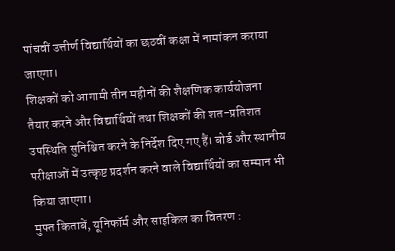पांचवीं उत्तीर्ण विद्यार्थियों का छठवीं कक्षा में नामांकन कराया जाएगा।
शिक्षकों को आगामी तीन महीनों की शैक्षणिक कार्ययोजना तैयार करने और विद्यार्थियों तथा शिक्षकों की शत-प्रतिशत उपस्थिति सुनिश्चित करने के निर्देश दिए गए हैं। बोर्ड और स्थानीय परीक्षाओं में उत्कृष्ट प्रदर्शन करने वाले विद्यार्थियों का सम्मान भी किया जाएगा।
मुफ्त किताबें, यूनिफॉर्म और साइकिल का वितरण :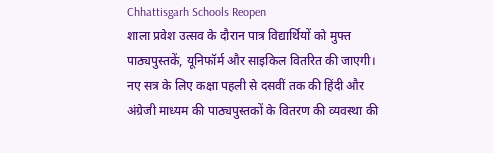Chhattisgarh Schools Reopen
शाला प्रवेश उत्सव के दौरान पात्र विद्यार्थियों को मुफ्त पाठ्यपुस्तकें, यूनिफॉर्म और साइकिल वितरित की जाएगी। नए सत्र के लिए कक्षा पहली से दसवीं तक की हिंदी और अंग्रेजी माध्यम की पाठ्यपुस्तकों के वितरण की व्यवस्था की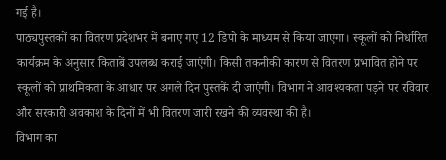गई है।
पाठ्यपुस्तकों का वितरण प्रदेशभर में बनाए गए 12 डिपो के माध्यम से किया जाएगा। स्कूलों को निर्धारित कार्यक्रम के अनुसार किताबें उपलब्ध कराई जाएंगी। किसी तकनीकी कारण से वितरण प्रभावित होने पर स्कूलों को प्राथमिकता के आधार पर अगले दिन पुस्तकें दी जाएंगी। विभाग ने आवश्यकता पड़ने पर रविवार और सरकारी अवकाश के दिनों में भी वितरण जारी रखने की व्यवस्था की है।
विभाग का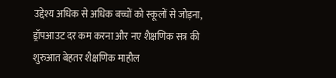उद्देश्य अधिक से अधिक बच्चों को स्कूलों से जोड़ना, ड्रॉपआउट दर कम करना और नए शैक्षणिक सत्र की शुरुआत बेहतर शैक्षणिक माहौल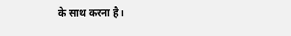के साथ करना है।